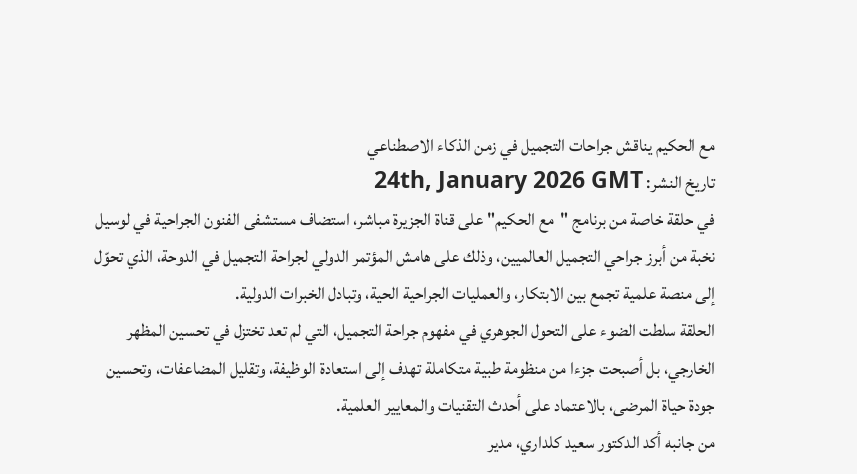مع الحكيم يناقش جراحات التجميل في زمن الذكاء الاصطناعي
تاريخ النشر: 24th, January 2026 GMT
في حلقة خاصة من برنامج "مع الحكيم" على قناة الجزيرة مباشر، استضاف مستشفى الفنون الجراحية في لوسيل نخبة من أبرز جراحي التجميل العالميين، وذلك على هامش المؤتمر الدولي لجراحة التجميل في الدوحة، الذي تحوّل إلى منصة علمية تجمع بين الابتكار، والعمليات الجراحية الحية، وتبادل الخبرات الدولية.
الحلقة سلطت الضوء على التحول الجوهري في مفهوم جراحة التجميل، التي لم تعد تختزل في تحسين المظهر الخارجي، بل أصبحت جزءا من منظومة طبية متكاملة تهدف إلى استعادة الوظيفة، وتقليل المضاعفات، وتحسين جودة حياة المرضى، بالاعتماد على أحدث التقنيات والمعايير العلمية.
من جانبه أكد الدكتور سعيد كلداري، مدير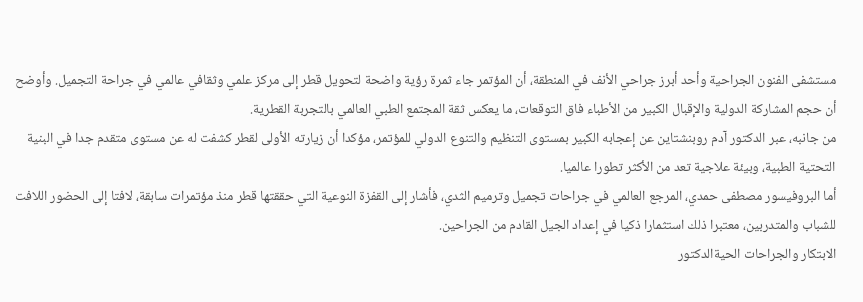مستشفى الفنون الجراحية وأحد أبرز جراحي الأنف في المنطقة، أن المؤتمر جاء ثمرة رؤية واضحة لتحويل قطر إلى مركز علمي وثقافي عالمي في جراحة التجميل. وأوضح أن حجم المشاركة الدولية والإقبال الكبير من الأطباء فاق التوقعات، ما يعكس ثقة المجتمع الطبي العالمي بالتجربة القطرية.
من جانبه، عبر الدكتور آدم روبنشتاين عن إعجابه الكبير بمستوى التنظيم والتنوع الدولي للمؤتمر، مؤكدا أن زيارته الأولى لقطر كشفت له عن مستوى متقدم جدا في البنية التحتية الطبية، وبيئة علاجية تعد من الأكثر تطورا عالميا.
أما البروفيسور مصطفى حمدي، المرجع العالمي في جراحات تجميل وترميم الثدي، فأشار إلى القفزة النوعية التي حققتها قطر منذ مؤتمرات سابقة، لافتا إلى الحضور اللافت للشباب والمتدربين، معتبرا ذلك استثمارا ذكيا في إعداد الجيل القادم من الجراحين.
الابتكار والجراحات الحيةالدكتور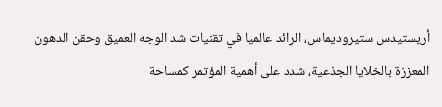أريستيدس ستيروديماس، الرائد عالميا في تقنيات شد الوجه العميق وحقن الدهون المعززة بالخلايا الجذعية، شدد على أهمية المؤتمر كمساحة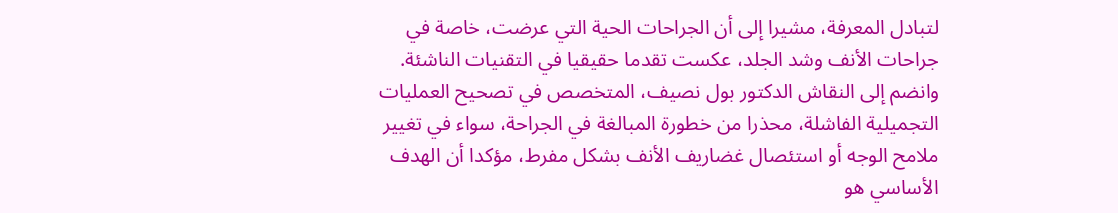لتبادل المعرفة، مشيرا إلى أن الجراحات الحية التي عرضت، خاصة في جراحات الأنف وشد الجلد، عكست تقدما حقيقيا في التقنيات الناشئة.
وانضم إلى النقاش الدكتور بول نصيف، المتخصص في تصحيح العمليات التجميلية الفاشلة، محذرا من خطورة المبالغة في الجراحة، سواء في تغيير ملامح الوجه أو استئصال غضاريف الأنف بشكل مفرط، مؤكدا أن الهدف الأساسي هو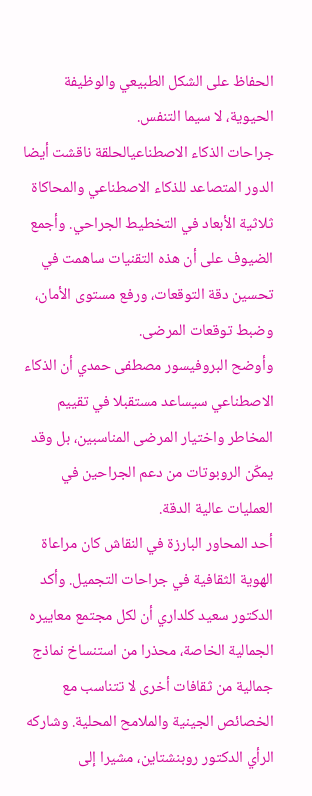الحفاظ على الشكل الطبيعي والوظيفة الحيوية، لا سيما التنفس.
جراحات الذكاء الاصطناعيالحلقة ناقشت أيضا الدور المتصاعد للذكاء الاصطناعي والمحاكاة ثلاثية الأبعاد في التخطيط الجراحي. وأجمع الضيوف على أن هذه التقنيات ساهمت في تحسين دقة التوقعات، ورفع مستوى الأمان، وضبط توقعات المرضى.
وأوضح البروفيسور مصطفى حمدي أن الذكاء الاصطناعي سيساعد مستقبلا في تقييم المخاطر واختيار المرضى المناسبين، بل وقد يمكّن الروبوتات من دعم الجراحين في العمليات عالية الدقة.
أحد المحاور البارزة في النقاش كان مراعاة الهوية الثقافية في جراحات التجميل. وأكد الدكتور سعيد كلداري أن لكل مجتمع معاييره الجمالية الخاصة، محذرا من استنساخ نماذج جمالية من ثقافات أخرى لا تتناسب مع الخصائص الجينية والملامح المحلية. وشاركه الرأي الدكتور روبنشتاين، مشيرا إلى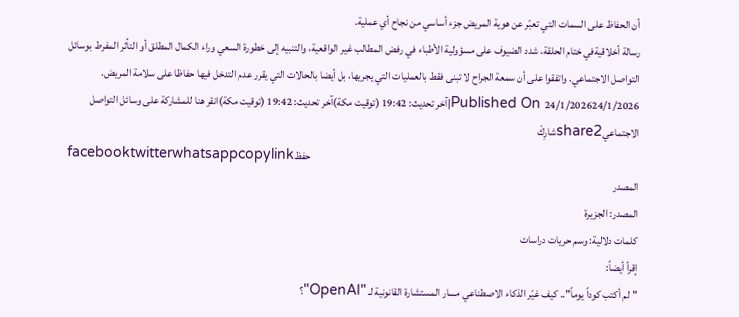أن الحفاظ على السمات التي تعبّر عن هوية المريض جزء أساسي من نجاح أي عملية.
رسالة أخلاقيةفي ختام الحلقة، شدد الضيوف على مسؤولية الأطباء في رفض المطالب غير الواقعية، والتنبيه إلى خطورة السعي وراء الكمال المطلق أو التأثر المفرط بوسائل التواصل الاجتماعي. واتفقوا على أن سمعة الجراح لا تبنى فقط بالعمليات التي يجريها، بل أيضا بالحالات التي يقرر عدم التدخل فيها حفاظا على سلامة المريض.
Published On 24/1/202624/1/2026|آخر تحديث: 19:42 (توقيت مكة)آخر تحديث: 19:42 (توقيت مكة)انقر هنا للمشاركة على وسائل التواصل الاجتماعيshare2شارِكْ
facebooktwitterwhatsappcopylinkحفظ
المصدر
المصدر: الجزيرة
كلمات دلالية: وسم حريات دراسات
إقرأ أيضاً:
"لم أكتب كوداً يوماً".. كيف غيّر الذكاء الاصطناعي مسار المستشارة القانونية لـ "OpenAI"؟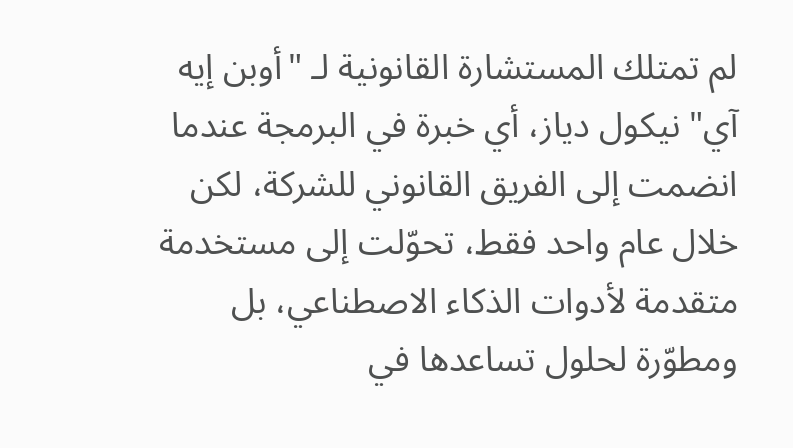لم تمتلك المستشارة القانونية لـ "أوبن إيه آي" نيكول دياز، أي خبرة في البرمجة عندما انضمت إلى الفريق القانوني للشركة، لكن خلال عام واحد فقط، تحوّلت إلى مستخدمة متقدمة لأدوات الذكاء الاصطناعي، بل ومطوّرة لحلول تساعدها في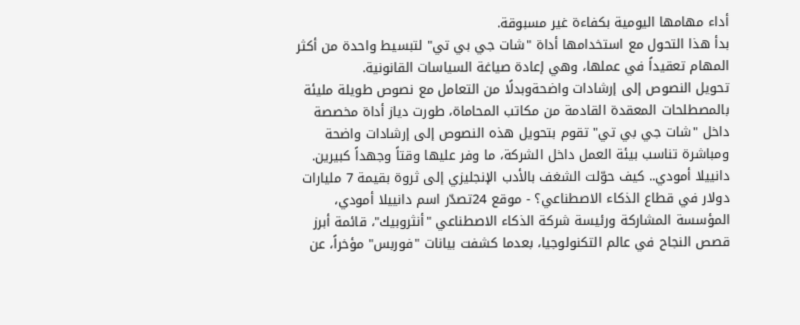أداء مهامها اليومية بكفاءة غير مسبوقة.
بدأ هذا التحول مع استخدامها أداة "شات جي بي تي" لتبسيط واحدة من أكثر المهام تعقيداً في عملها، وهي إعادة صياغة السياسات القانونية.
تحويل النصوص إلى إرشادات واضحةوبدلًا من التعامل مع نصوص طويلة مليئة بالمصطلحات المعقدة القادمة من مكاتب المحاماة، طورت دياز أداة مخصصة داخل "شات جي بي تي" تقوم بتحويل هذه النصوص إلى إرشادات واضحة ومباشرة تناسب بيئة العمل داخل الشركة، ما وفر عليها وقتاً وجهداً كبيرين.
دانييلا أمودي.. كيف حوّلت الشغف بالأدب الإنجليزي إلى ثروة بقيمة 7 مليارات دولار في قطاع الذكاء الاصطناعي؟ - موقع 24تصدّر اسم دانييلا أمودي، المؤسسة المشاركة ورئيسة شركة الذكاء الاصطناعي "أنثروبيك"، قائمة أبرز قصص النجاح في عالم التكنولوجيا، بعدما كشفت بيانات "فوربس" مؤخراً، عن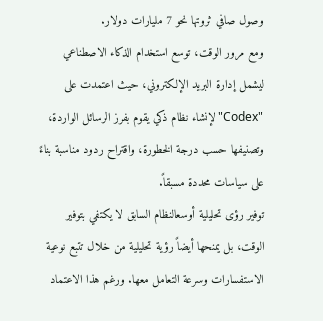وصول صافي ثروتها نحو 7 مليارات دولار.
ومع مرور الوقت، توسع استخدام الذكاء الاصطناعي ليشمل إدارة البريد الإلكتروني، حيث اعتمدت على "Codex" لإنشاء نظام ذكي يقوم بفرز الرسائل الواردة، وتصنيفها حسب درجة الخطورة، واقتراح ردود مناسبة بناءً على سياسات محددة مسبقاً.
توفير رؤى تحليلية أوسعالنظام السابق لا يكتفي بتوفير الوقت، بل يمنحها أيضاً رؤية تحليلية من خلال تتبع نوعية الاستفسارات وسرعة التعامل معها. ورغم هذا الاعتماد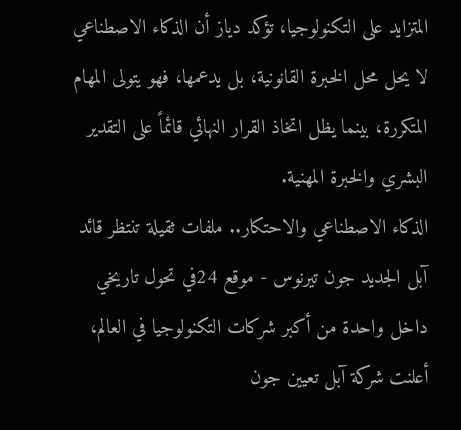المتزايد على التكنولوجيا، تؤكد دياز أن الذكاء الاصطناعي لا يحل محل الخبرة القانونية، بل يدعمها، فهو يتولى المهام المتكررة، بينما يظل اتخاذ القرار النهائي قائماً على التقدير البشري والخبرة المهنية.
الذكاء الاصطناعي والاحتكار.. ملفات ثقيلة تنتظر قائد آبل الجديد جون تيرنوس - موقع 24في تحول تاريخي داخل واحدة من أكبر شركات التكنولوجيا في العالم، أعلنت شركة آبل تعيين جون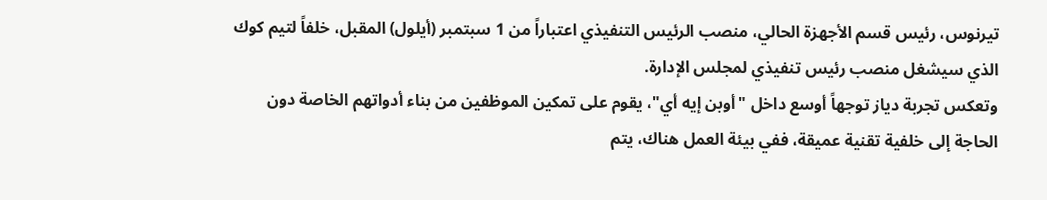تيرنوس، رئيس قسم الأجهزة الحالي، منصب الرئيس التنفيذي اعتباراً من 1 سبتمبر (أيلول) المقبل، خلفاً لتيم كوك الذي سيشغل منصب رئيس تنفيذي لمجلس الإدارة.
وتعكس تجربة دياز توجهاً أوسع داخل "أوبن إيه أي"، يقوم على تمكين الموظفين من بناء أدواتهم الخاصة دون الحاجة إلى خلفية تقنية عميقة، ففي بيئة العمل هناك، يتم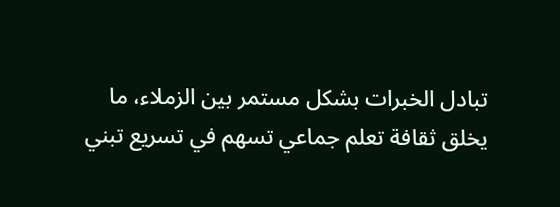تبادل الخبرات بشكل مستمر بين الزملاء، ما يخلق ثقافة تعلم جماعي تسهم في تسريع تبني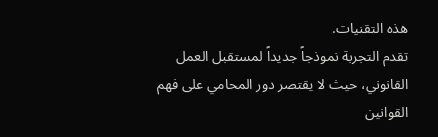هذه التقنيات.
تقدم التجربة نموذجاً جديداً لمستقبل العمل القانوني، حيث لا يقتصر دور المحامي على فهم القوانين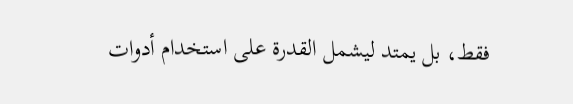فقط، بل يمتد ليشمل القدرة على استخدام أدوات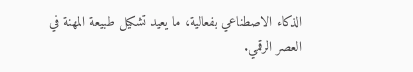الذكاء الاصطناعي بفعالية، ما يعيد تشكيل طبيعة المهنة في العصر الرقمي.